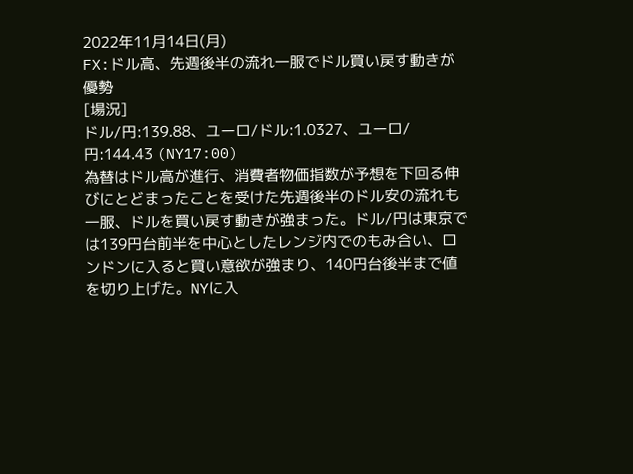2022年11月14日(月)
FX:ドル高、先週後半の流れ一服でドル買い戻す動きが優勢
[場況]
ドル/円:139.88、ユーロ/ドル:1.0327、ユーロ/円:144.43 (NY17:00)
為替はドル高が進行、消費者物価指数が予想を下回る伸びにとどまったことを受けた先週後半のドル安の流れも一服、ドルを買い戻す動きが強まった。ドル/円は東京では139円台前半を中心としたレンジ内でのもみ合い、ロンドンに入ると買い意欲が強まり、140円台後半まで値を切り上げた。NYに入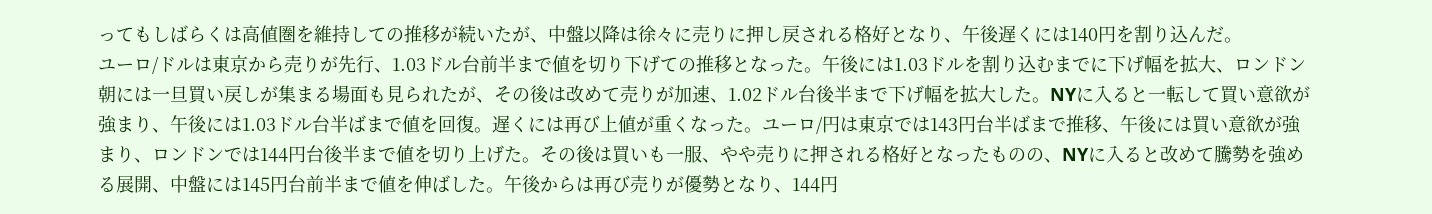ってもしばらくは高値圏を維持しての推移が続いたが、中盤以降は徐々に売りに押し戻される格好となり、午後遅くには140円を割り込んだ。
ユーロ/ドルは東京から売りが先行、1.03ドル台前半まで値を切り下げての推移となった。午後には1.03ドルを割り込むまでに下げ幅を拡大、ロンドン朝には一旦買い戻しが集まる場面も見られたが、その後は改めて売りが加速、1.02ドル台後半まで下げ幅を拡大した。NYに入ると一転して買い意欲が強まり、午後には1.03ドル台半ばまで値を回復。遅くには再び上値が重くなった。ユーロ/円は東京では143円台半ばまで推移、午後には買い意欲が強まり、ロンドンでは144円台後半まで値を切り上げた。その後は買いも一服、やや売りに押される格好となったものの、NYに入ると改めて騰勢を強める展開、中盤には145円台前半まで値を伸ばした。午後からは再び売りが優勢となり、144円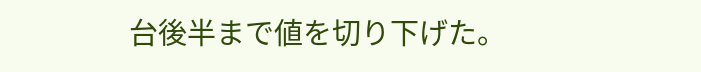台後半まで値を切り下げた。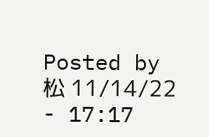Posted by 松 11/14/22 - 17:17